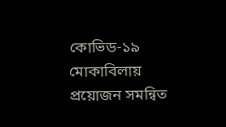কোভিড-১৯ মোকাবিলায় প্রয়োজন সমন্বিত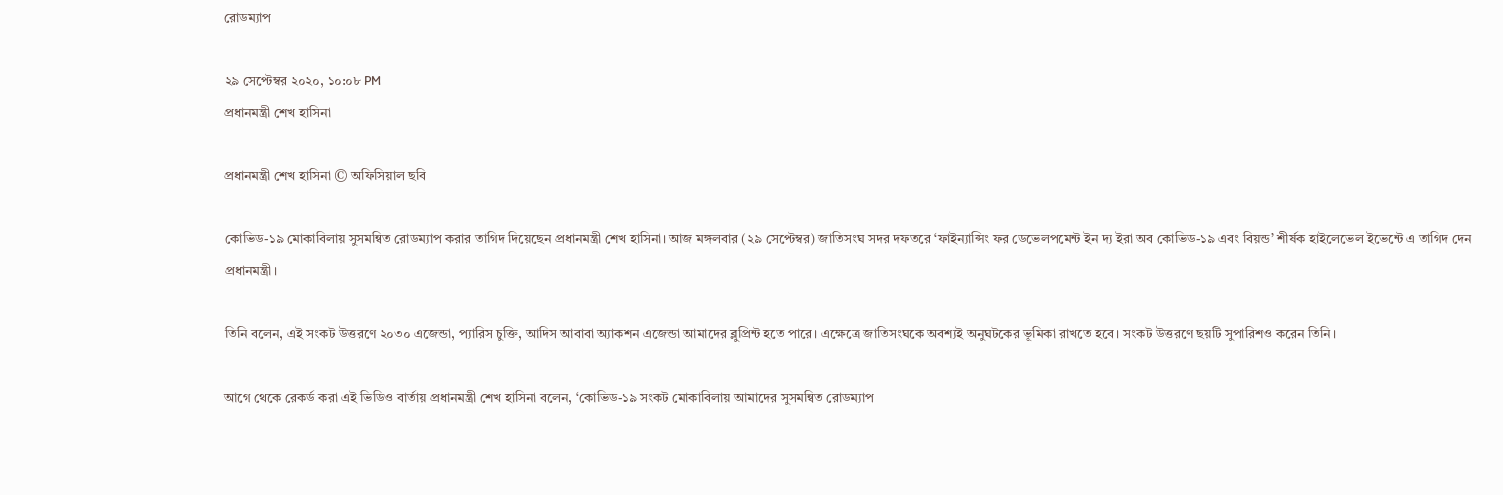রোডম্যাপ

২৯ সেপ্টেম্বর ২০২০, ১০:০৮ PM
প্রধানমন্ত্রী শেখ হাসিনা

প্রধানমন্ত্রী শেখ হাসিনা © অফিসিয়াল ছবি

কোভিড-১৯ মোকাবিলায় সুসমন্বিত রোডম্যাপ করার তাগিদ দিয়েছেন প্রধানমন্ত্রী শেখ হাসিনা। আজ মঙ্গলবার (২৯ সেপ্টেম্বর) জাতিসংঘ সদর দফতরে ‘ফাইন্যান্সিং ফর ডেভেলপমেন্ট ইন দ্য ইরা অব কোভিড-১৯ এবং বিয়ন্ড’ শীর্ষক হাইলেভেল ইভেন্টে এ তাগিদ দেন প্রধানমন্ত্রী।

তিনি বলেন, এই সংকট উত্তরণে ২০৩০ এজেন্ডা, প্যারিস চুক্তি, আদিস আবাবা অ্যাকশন এজেন্ডা আমাদের ব্লুপ্রিন্ট হতে পারে। এক্ষেত্রে জাতিসংঘকে অবশ্যই অনুঘটকের ভূমিকা রাখতে হবে। সংকট উত্তরণে ছয়টি সুপারিশও করেন তিনি।

আগে থেকে রেকর্ড করা এই ভিডিও বার্তায় প্রধানমন্ত্রী শেখ হাসিনা বলেন, ‘কোভিড-১৯ সংকট মোকাবিলায় আমাদের সুসমন্বিত রোডম্যাপ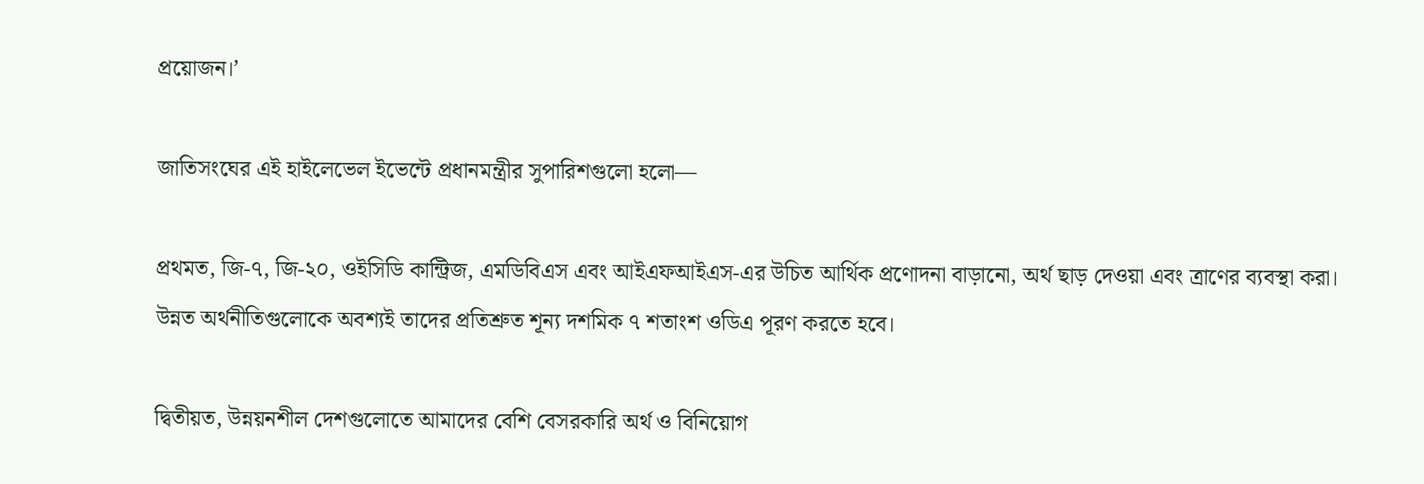প্রয়োজন।’

জাতিসংঘের এই হাইলেভেল ইভেন্টে প্রধানমন্ত্রীর সুপারিশগুলো হলো—

প্রথমত, জি-৭, জি-২০, ওইসিডি কান্ট্রিজ, এমডিবিএস এবং আইএফআইএস-এর উচিত আর্থিক প্রণোদনা বাড়ানো, অর্থ ছাড় দেওয়া এবং ত্রাণের ব্যবস্থা করা। উন্নত অর্থনীতিগুলোকে অবশ্যই তাদের প্রতিশ্রুত শূন্য দশমিক ৭ শতাংশ ওডিএ পূরণ করতে হবে।

দ্বিতীয়ত, উন্নয়নশীল দেশগুলোতে আমাদের বেশি বেসরকারি অর্থ ও বিনিয়োগ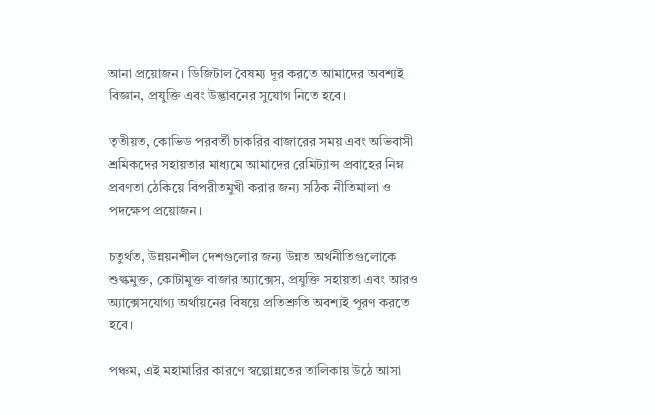আনা প্রয়োজন। ডিজিটাল বৈষম্য দূর করতে আমাদের অবশ্যই বিজ্ঞান, প্রযুক্তি এবং উদ্ভাবনের সুযোগ নিতে হবে।

তৃতীয়ত, কোভিড পরবর্তী চাকরির বাজারের সময় এবং অভিবাসী শ্রমিকদের সহায়তার মাধ্যমে আমাদের রেমিট্যান্স প্রবাহের নিম্ন প্রবণতা ঠেকিয়ে বিপরীতমুখী করার জন্য সঠিক নীতিমালা ও পদক্ষেপ প্রয়োজন।

চতুর্থত, উন্নয়নশীল দেশগুলোর জন্য উন্নত অর্থনীতিগুলোকে শুল্কমুক্ত, কোটামুক্ত বাজার অ্যাক্সেস, প্রযুক্তি সহায়তা এবং আরও অ্যাক্সেসযোগ্য অর্থায়নের বিষয়ে প্রতিশ্রুতি অবশ্যই পূরণ করতে হবে।

পঞ্চম, এই মহামারির কারণে স্বল্পোন্নতের তালিকায় উঠে আসা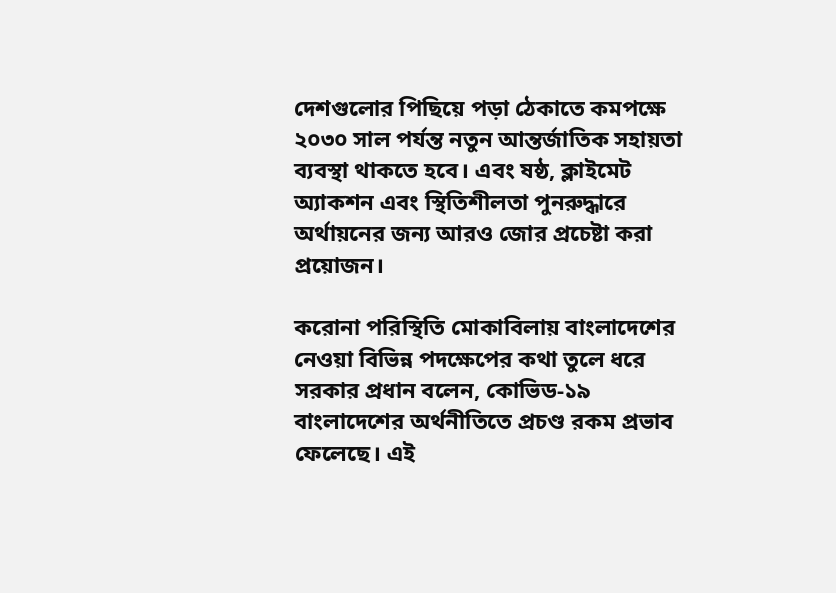দেশগুলোর পিছিয়ে পড়া ঠেকাতে কমপক্ষে ২০৩০ সাল পর্যন্ত নতুন আন্তর্জাতিক সহায়তা ব্যবস্থা থাকতে হবে। এবং ষষ্ঠ, ক্লাইমেট অ্যাকশন এবং স্থিতিশীলতা পুনরুদ্ধারে অর্থায়নের জন্য আরও জোর প্রচেষ্টা করা প্রয়োজন।

করোনা পরিস্থিতি মোকাবিলায় বাংলাদেশের নেওয়া বিভিন্ন পদক্ষেপের কথা তুলে ধরে সরকার প্রধান বলেন, কোভিড-১৯ বাংলাদেশের অর্থনীতিতে প্রচণ্ড রকম প্রভাব ফেলেছে। এই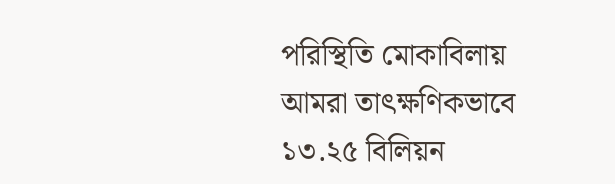পরিস্থিতি মোকাবিলায় আমরা তাৎক্ষণিকভাবে ১৩.২৫ বিলিয়ন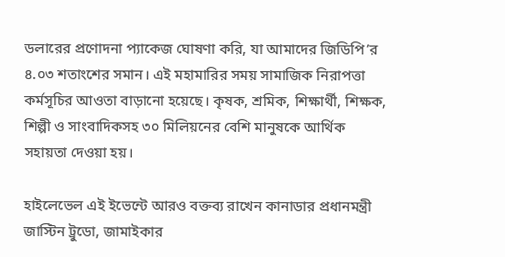ডলারের প্রণোদনা প্যাকেজ ঘোষণা করি, যা আমাদের জিডিপি’র ৪.০৩ শতাংশের সমান। এই মহামারির সময় সামাজিক নিরাপত্তা কর্মসূচির আওতা বাড়ানো হয়েছে। কৃষক, শ্রমিক, শিক্ষার্থী, শিক্ষক, শিল্পী ও সাংবাদিকসহ ৩০ মিলিয়নের বেশি মানুষকে আর্থিক সহায়তা দেওয়া হয়।

হাইলেভেল এই ইভেন্টে আরও বক্তব্য রাখেন কানাডার প্রধানমন্ত্রী জাস্টিন ট্রুডো, জামাইকার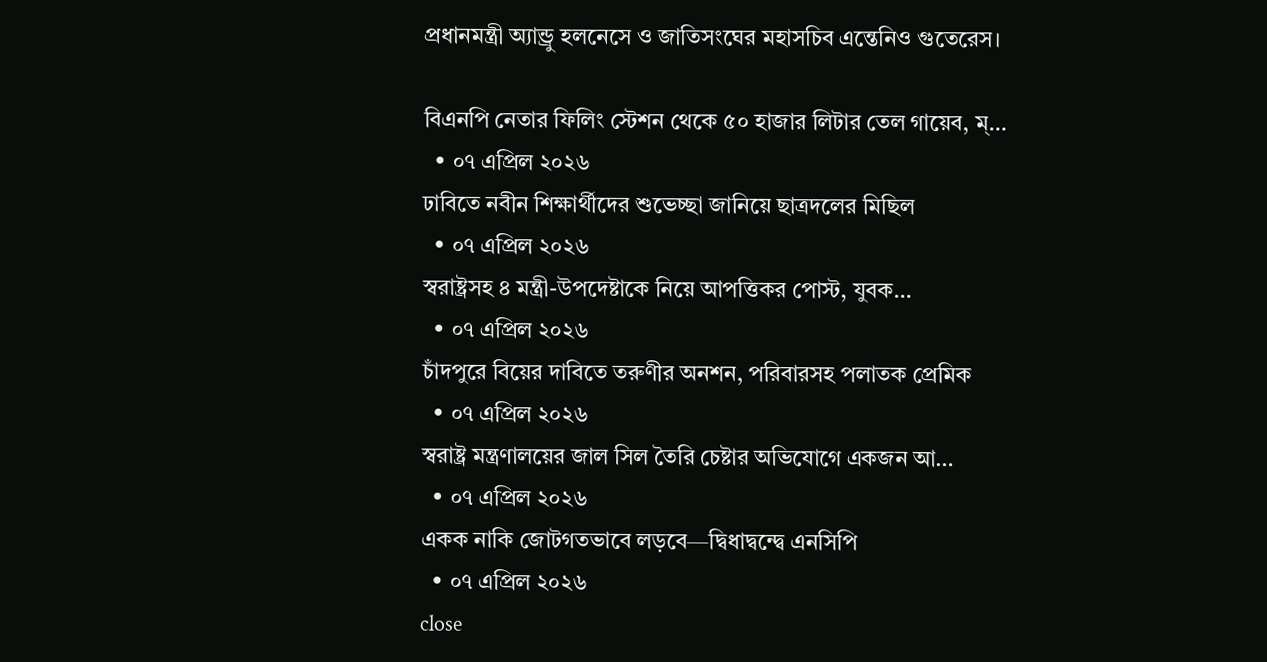প্রধানমন্ত্রী অ্যান্ড্রু হলনেসে ও জাতিসংঘের মহাসচিব এন্তেনিও গুতেরেস।

বিএনপি নেতার ফিলিং স্টেশন থেকে ৫০ হাজার লিটার তেল গায়েব, ম্…
  • ০৭ এপ্রিল ২০২৬
ঢাবিতে নবীন শিক্ষার্থীদের শুভেচ্ছা জানিয়ে ছাত্রদলের মিছিল
  • ০৭ এপ্রিল ২০২৬
স্বরাষ্ট্রসহ ৪ মন্ত্রী-উপদেষ্টাকে নিয়ে আপত্তিকর পোস্ট, যুবক…
  • ০৭ এপ্রিল ২০২৬
চাঁদপুরে বিয়ের দাবিতে তরুণীর অনশন, পরিবারসহ পলাতক প্রেমিক
  • ০৭ এপ্রিল ২০২৬
স্বরাষ্ট্র মন্ত্রণালয়ের জাল সিল তৈরি চেষ্টার অভিযোগে একজন আ…
  • ০৭ এপ্রিল ২০২৬
একক নাকি জোটগতভাবে লড়বে—দ্বিধাদ্বন্দ্বে এনসিপি
  • ০৭ এপ্রিল ২০২৬
close